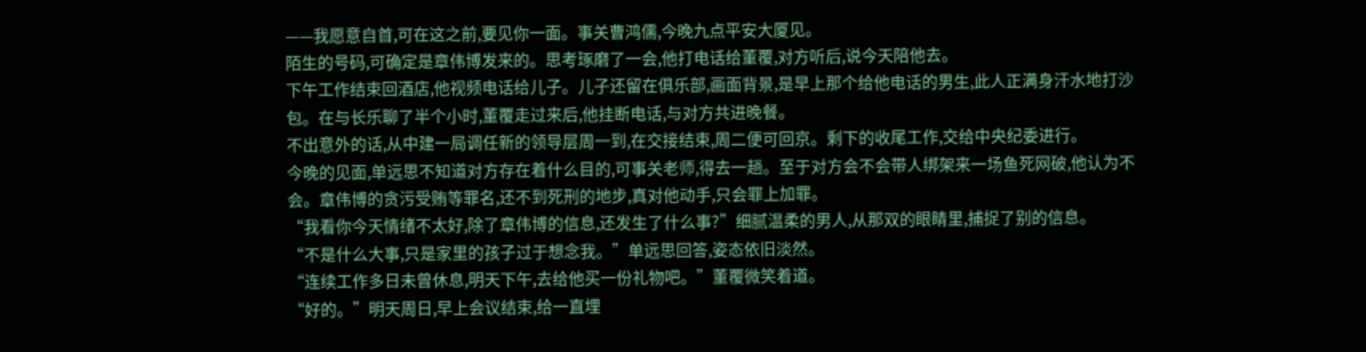——我愿意自首,可在这之前,要见你一面。事关曹鸿儒,今晚九点平安大厦见。
陌生的号码,可确定是章伟博发来的。思考琢磨了一会,他打电话给董覆,对方听后,说今天陪他去。
下午工作结束回酒店,他视频电话给儿子。儿子还留在俱乐部,画面背景,是早上那个给他电话的男生,此人正满身汗水地打沙包。在与长乐聊了半个小时,董覆走过来后,他挂断电话,与对方共进晚餐。
不出意外的话,从中建一局调任新的领导层周一到,在交接结束,周二便可回京。剩下的收尾工作,交给中央纪委进行。
今晚的见面,单远思不知道对方存在着什么目的,可事关老师,得去一趟。至于对方会不会带人绑架来一场鱼死网破,他认为不会。章伟博的贪污受贿等罪名,还不到死刑的地步,真对他动手,只会罪上加罪。
“我看你今天情绪不太好,除了章伟博的信息,还发生了什么事?”细腻温柔的男人,从那双的眼睛里,捕捉了别的信息。
“不是什么大事,只是家里的孩子过于想念我。”单远思回答,姿态依旧淡然。
“连续工作多日未曾休息,明天下午,去给他买一份礼物吧。”董覆微笑着道。
“好的。”明天周日,早上会议结束,给一直埋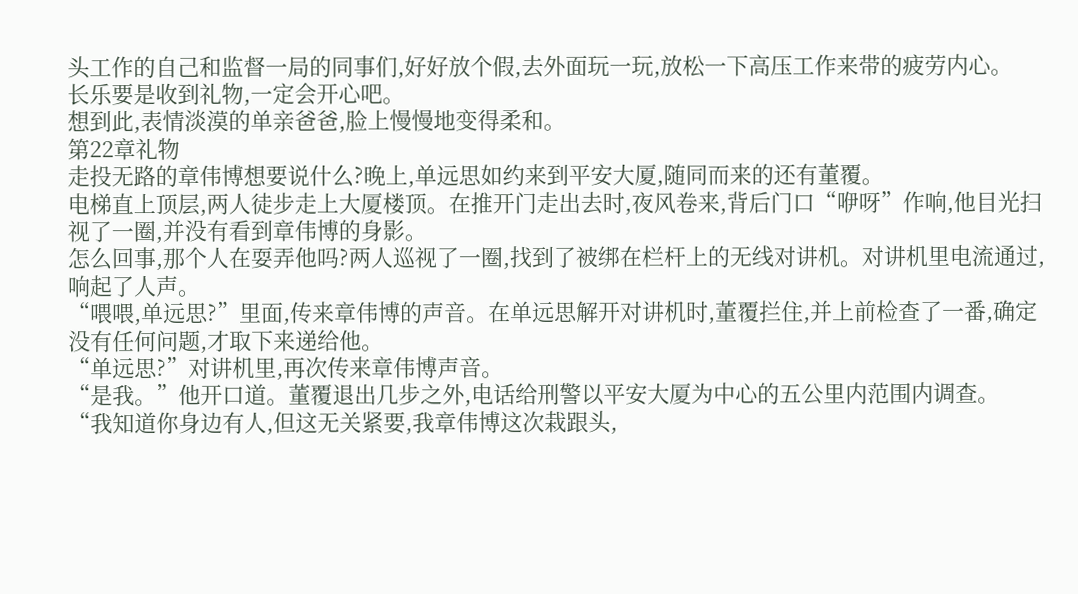头工作的自己和监督一局的同事们,好好放个假,去外面玩一玩,放松一下高压工作来带的疲劳内心。
长乐要是收到礼物,一定会开心吧。
想到此,表情淡漠的单亲爸爸,脸上慢慢地变得柔和。
第22章礼物
走投无路的章伟博想要说什么?晚上,单远思如约来到平安大厦,随同而来的还有董覆。
电梯直上顶层,两人徒步走上大厦楼顶。在推开门走出去时,夜风卷来,背后门口“咿呀”作响,他目光扫视了一圈,并没有看到章伟博的身影。
怎么回事,那个人在耍弄他吗?两人巡视了一圈,找到了被绑在栏杆上的无线对讲机。对讲机里电流通过,响起了人声。
“喂喂,单远思?”里面,传来章伟博的声音。在单远思解开对讲机时,董覆拦住,并上前检查了一番,确定没有任何问题,才取下来递给他。
“单远思?”对讲机里,再次传来章伟博声音。
“是我。”他开口道。董覆退出几步之外,电话给刑警以平安大厦为中心的五公里内范围内调查。
“我知道你身边有人,但这无关紧要,我章伟博这次栽跟头,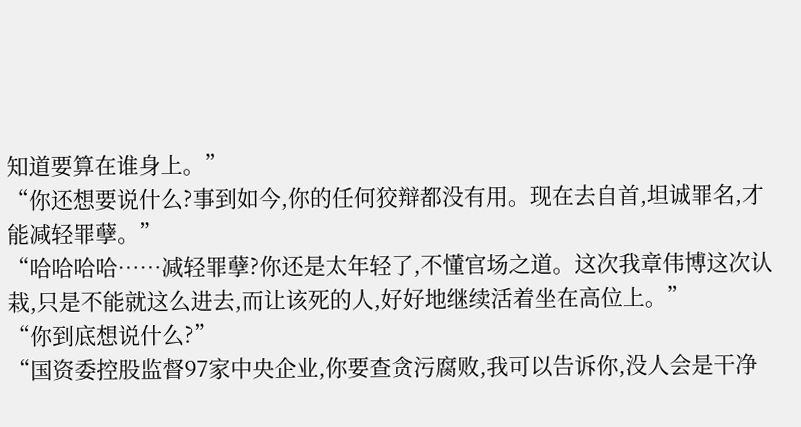知道要算在谁身上。”
“你还想要说什么?事到如今,你的任何狡辩都没有用。现在去自首,坦诚罪名,才能减轻罪孽。”
“哈哈哈哈……减轻罪孽?你还是太年轻了,不懂官场之道。这次我章伟博这次认栽,只是不能就这么进去,而让该死的人,好好地继续活着坐在高位上。”
“你到底想说什么?”
“国资委控股监督97家中央企业,你要查贪污腐败,我可以告诉你,没人会是干净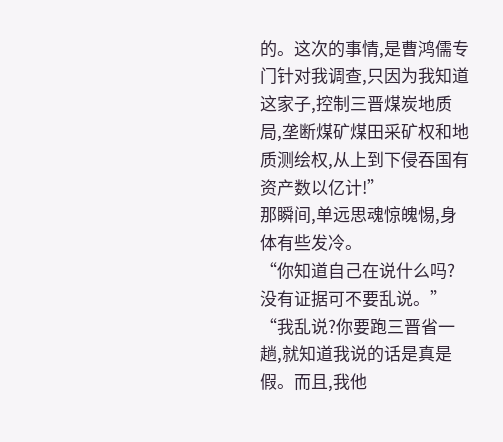的。这次的事情,是曹鸿儒专门针对我调查,只因为我知道这家子,控制三晋煤炭地质局,垄断煤矿煤田采矿权和地质测绘权,从上到下侵吞国有资产数以亿计!”
那瞬间,单远思魂惊魄惕,身体有些发冷。
“你知道自己在说什么吗?没有证据可不要乱说。”
“我乱说?你要跑三晋省一趟,就知道我说的话是真是假。而且,我他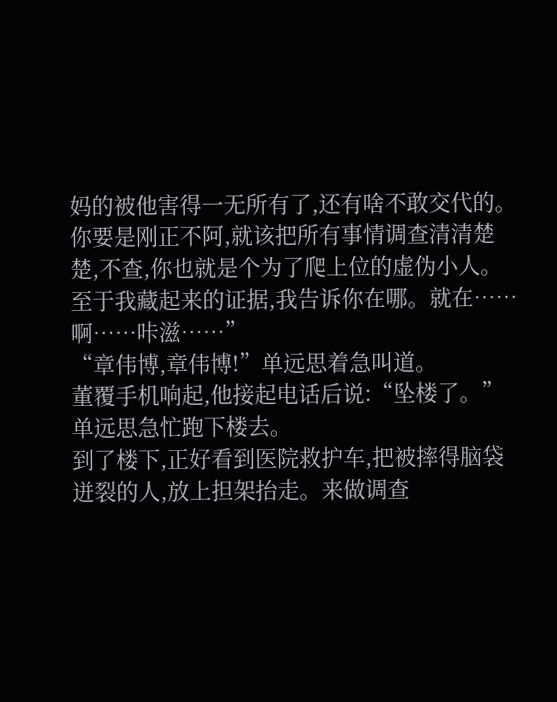妈的被他害得一无所有了,还有啥不敢交代的。你要是刚正不阿,就该把所有事情调查清清楚楚,不查,你也就是个为了爬上位的虚伪小人。至于我藏起来的证据,我告诉你在哪。就在……啊……咔滋……”
“章伟博,章伟博!”单远思着急叫道。
董覆手机响起,他接起电话后说:“坠楼了。”
单远思急忙跑下楼去。
到了楼下,正好看到医院救护车,把被摔得脑袋迸裂的人,放上担架抬走。来做调查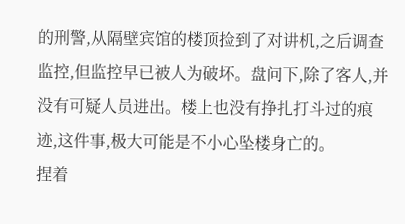的刑警,从隔壁宾馆的楼顶捡到了对讲机,之后调查监控,但监控早已被人为破坏。盘问下,除了客人,并没有可疑人员进出。楼上也没有挣扎打斗过的痕迹,这件事,极大可能是不小心坠楼身亡的。
捏着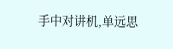手中对讲机,单远思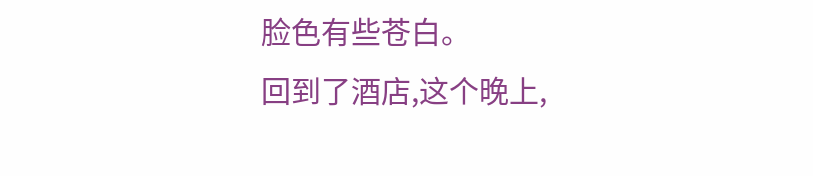脸色有些苍白。
回到了酒店,这个晚上,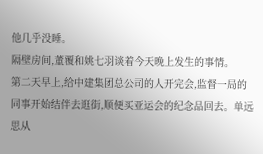他几乎没睡。
隔壁房间,董覆和姚七羽谈着今天晚上发生的事情。
第二天早上,给中建集团总公司的人开完会,监督一局的同事开始结伴去逛街,顺便买亚运会的纪念品回去。单远思从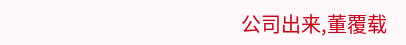公司出来,董覆载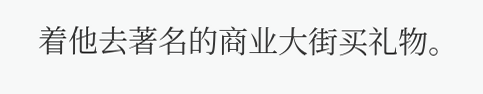着他去著名的商业大街买礼物。